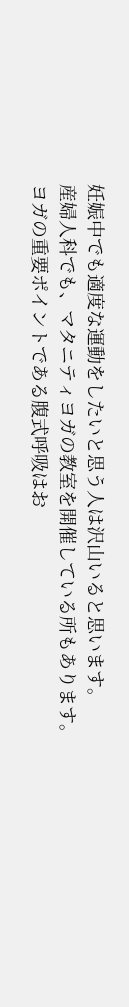妊娠中でも適度な運動をしたいと思う人は沢山いると思います。
産婦人科でも、マタニティヨガの教室を開催している所もあります。
ヨガの重要ポイントである腹式呼吸はお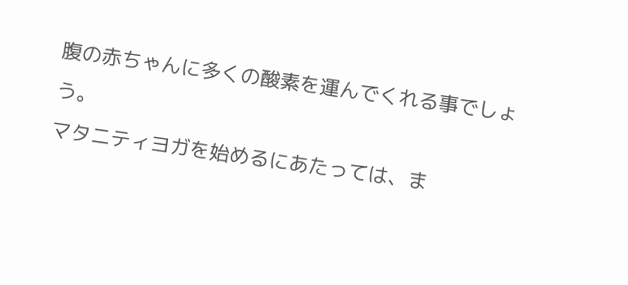腹の赤ちゃんに多くの酸素を運んでくれる事でしょう。
マタニティヨガを始めるにあたっては、ま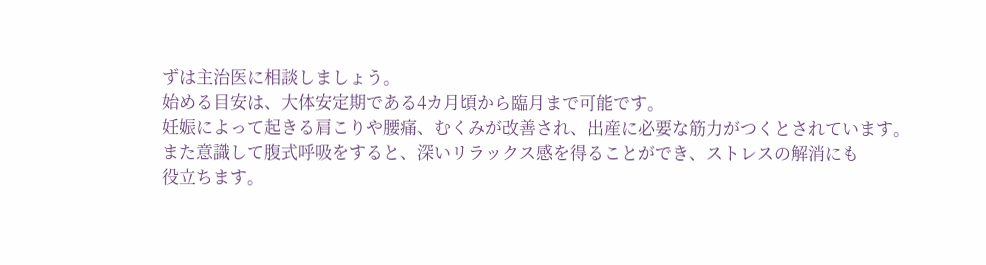ずは主治医に相談しましょう。
始める目安は、大体安定期である4カ月頃から臨月まで可能です。
妊娠によって起きる肩こりや腰痛、むくみが改善され、出産に必要な筋力がつくとされています。
また意識して腹式呼吸をすると、深いリラックス感を得ることができ、ストレスの解消にも
役立ちます。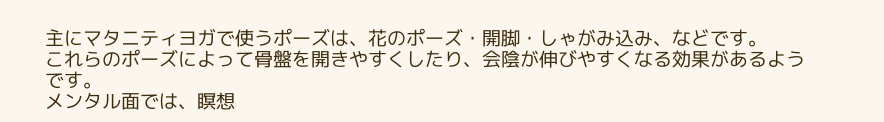主にマタニティヨガで使うポーズは、花のポーズ・開脚・しゃがみ込み、などです。
これらのポーズによって骨盤を開きやすくしたり、会陰が伸びやすくなる効果があるようです。
メンタル面では、瞑想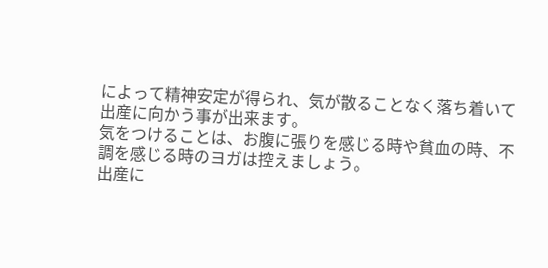によって精神安定が得られ、気が散ることなく落ち着いて出産に向かう事が出来ます。
気をつけることは、お腹に張りを感じる時や貧血の時、不調を感じる時のヨガは控えましょう。
出産に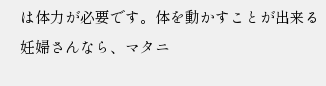は体力が必要です。体を動かすことが出来る妊婦さんなら、マタニ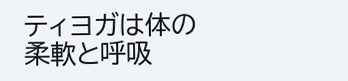ティヨガは体の柔軟と呼吸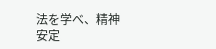法を学べ、精神安定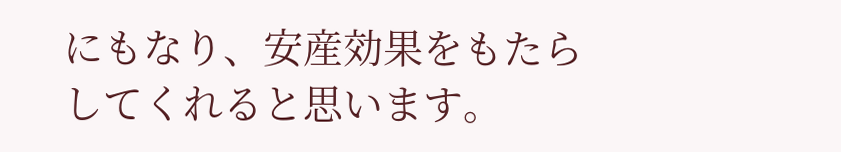にもなり、安産効果をもたらしてくれると思います。